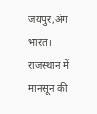जयपुर,अंग भारत। राजस्थान में मानसून की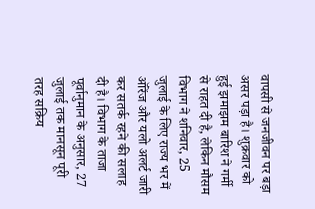वापसी से जनजीवन पर बड़ा असर पड़ा है। शुक्रवार को हुई झमाझम बारिश ने गर्मी से राहत दी है, लेकिन मौसम विभाग ने शनिवार, 25 जुलाई के लिए राज्य भर में ऑरेंज और यलो अलर्ट जारी कर सतर्क रहने की सलाह दी है। विभाग के ताजा पूर्वानुमान के अनुसार, 27 जुलाई तक मानसून पूरी तरह सक्रिय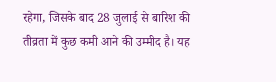रहेगा, जिसके बाद 28 जुलाई से बारिश की तीव्रता में कुछ कमी आने की उम्मीद है। यह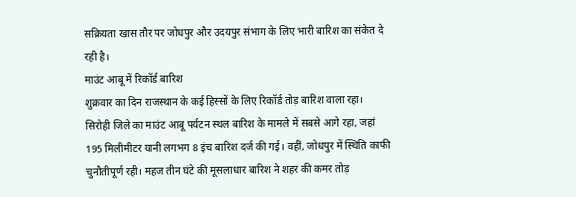सक्रियता खास तौर पर जोधपुर और उदयपुर संभाग के लिए भारी बारिश का संकेत दे रही है।
माउंट आबू में रिकॉर्ड बारिश
शुक्रवार का दिन राजस्थान के कई हिस्सों के लिए रिकॉर्ड तोड़ बारिश वाला रहा। सिरोही जिले का माउंट आबू पर्यटन स्थल बारिश के मामले में सबसे आगे रहा, जहां 195 मिलीमीटर यानी लगभग 8 इंच बारिश दर्ज की गई। वहीं, जोधपुर में स्थिति काफी चुनौतीपूर्ण रही। महज तीन घंटे की मूसलाधार बारिश ने शहर की कमर तोड़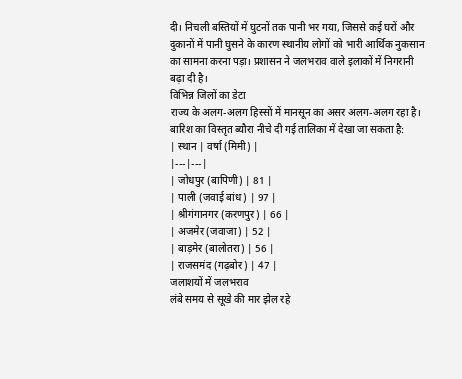दी। निचली बस्तियों में घुटनों तक पानी भर गया, जिससे कई घरों और दुकानों में पानी घुसने के कारण स्थानीय लोगों को भारी आर्थिक नुकसान का सामना करना पड़ा। प्रशासन ने जलभराव वाले इलाकों में निगरानी बढ़ा दी है।
विभिन्न जिलों का डेटा
राज्य के अलग-अलग हिस्सों में मानसून का असर अलग-अलग रहा है। बारिश का विस्तृत ब्यौरा नीचे दी गई तालिका में देखा जा सकता है:
| स्थान | वर्षा (मिमी) |
|---|---|
| जोधपुर (बापिणी) | 81 |
| पाली (जवाई बांध) | 97 |
| श्रीगंगानगर (करणपुर) | 66 |
| अजमेर (जवाजा) | 52 |
| बाड़मेर (बालोतरा) | 56 |
| राजसमंद (गढ़बोर) | 47 |
जलाशयों में जलभराव
लंबे समय से सूखे की मार झेल रहे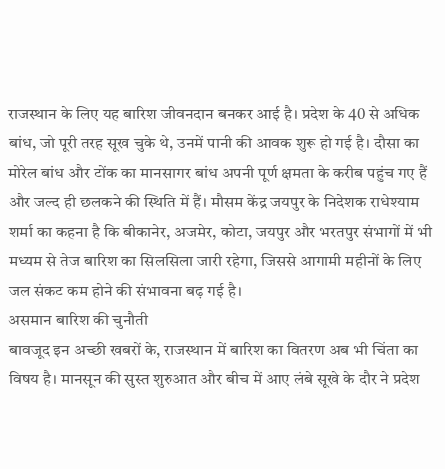राजस्थान के लिए यह बारिश जीवनदान बनकर आई है। प्रदेश के 40 से अधिक बांध, जो पूरी तरह सूख चुके थे, उनमें पानी की आवक शुरू हो गई है। दौसा का मोरेल बांध और टोंक का मानसागर बांध अपनी पूर्ण क्षमता के करीब पहुंच गए हैं और जल्द ही छलकने की स्थिति में हैं। मौसम केंद्र जयपुर के निदेशक राधेश्याम शर्मा का कहना है कि बीकानेर, अजमेर, कोटा, जयपुर और भरतपुर संभागों में भी मध्यम से तेज बारिश का सिलसिला जारी रहेगा, जिससे आगामी महीनों के लिए जल संकट कम होने की संभावना बढ़ गई है।
असमान बारिश की चुनौती
बावजूद इन अच्छी खबरों के, राजस्थान में बारिश का वितरण अब भी चिंता का विषय है। मानसून की सुस्त शुरुआत और बीच में आए लंबे सूखे के दौर ने प्रदेश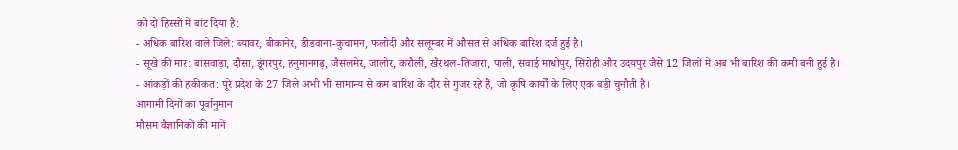को दो हिस्सों में बांट दिया है:
- अधिक बारिश वाले जिले: ब्यावर, बीकानेर, डीडवाना-कुचामन, फलोदी और सलूम्बर में औसत से अधिक बारिश दर्ज हुई है।
- सूखे की मार: बांसवाड़ा, दौसा, डूंगरपुर, हनुमानगढ़, जैसलमेर, जालोर, करौली, खैरथल-तिजारा, पाली, सवाई माधोपुर, सिरोही और उदयपुर जैसे 12 जिलों में अब भी बारिश की कमी बनी हुई है।
- आंकड़ों की हकीकत: पूरे प्रदेश के 27 जिले अभी भी सामान्य से कम बारिश के दौर से गुजर रहे हैं, जो कृषि कार्यों के लिए एक बड़ी चुनौती है।
आगामी दिनों का पूर्वानुमान
मौसम वैज्ञानिकों की मानें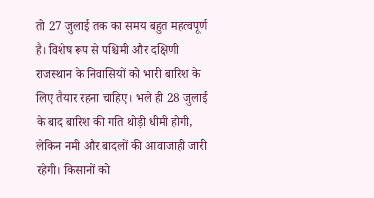तो 27 जुलाई तक का समय बहुत महत्वपूर्ण है। विशेष रूप से पश्चिमी और दक्षिणी राजस्थान के निवासियों को भारी बारिश के लिए तैयार रहना चाहिए। भले ही 28 जुलाई के बाद बारिश की गति थोड़ी धीमी होगी, लेकिन नमी और बादलों की आवाजाही जारी रहेगी। किसानों को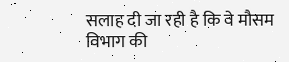सलाह दी जा रही है कि वे मौसम विभाग की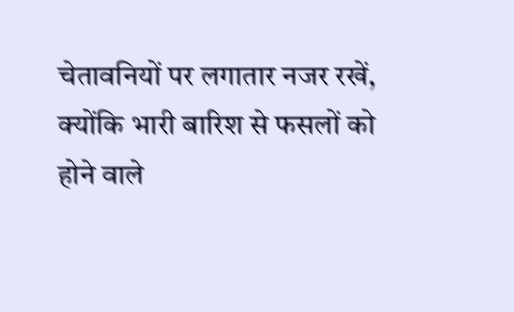चेतावनियों पर लगातार नजर रखें, क्योंकि भारी बारिश से फसलों को होने वाले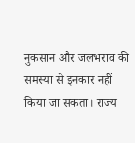नुकसान और जलभराव की समस्या से इनकार नहीं किया जा सकता। राज्य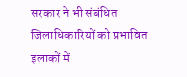सरकार ने भी संबंधित जिलाधिकारियों को प्रभावित इलाकों में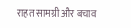राहत सामग्री और बचाव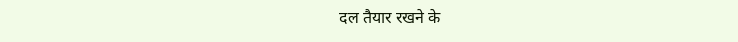दल तैयार रखने के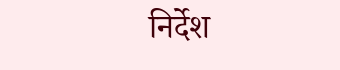निर्देश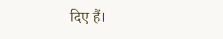दिए हैं।